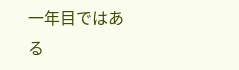一年目ではある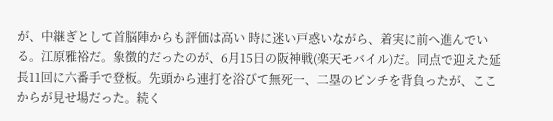が、中継ぎとして首脳陣からも評価は高い 時に迷い戸惑いながら、着実に前へ進んでいる。江原雅裕だ。象徴的だったのが、6月15日の阪神戦(楽天モバイル)だ。同点で迎えた延長11回に六番手で登板。先頭から連打を浴びて無死一、二塁のピンチを背負ったが、ここからが見せ場だった。続く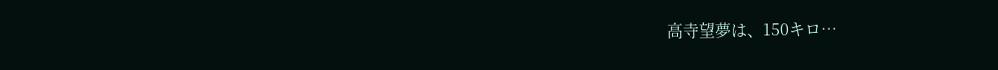高寺望夢は、150キロ…